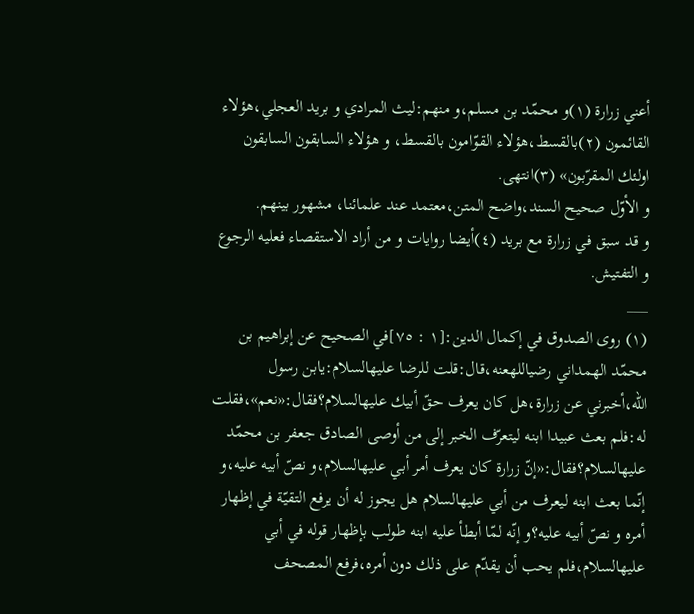أعني زرارة (١)و محمّد بن مسلم،و منهم:ليث المرادي و بريد العجلي،هؤلاء القائمون (٢)بالقسط،هؤلاء القوّامون بالقسط، و هؤلاء السابقون السابقون اولئك المقرّبون» (٣)انتهى.
و الأوّل صحيح السند،واضح المتن،معتمد عند علمائنا، مشهور بينهم.
و قد سبق في زرارة مع بريد (٤)أيضا روايات و من أراد الاستقصاء فعليه الرجوع و التفتيش.
___
(١) روى الصدوق في إكمال الدين:[١ : ٧٥]في الصحيح عن إبراهيم بن محمّد الهمداني رضیاللهعنه،قال:قلت للرضا عليهالسلام:يابن رسول اللّه،أخبرني عن زرارة،هل كان يعرف حقّ أبيك عليهالسلام؟فقال:«نعم»،فقلت له:فلم بعث عبيدا ابنه ليتعرّف الخبر إلى من أوصى الصادق جعفر بن محمّد عليهالسلام؟فقال:«إنّ زرارة كان يعرف أمر أبي عليهالسلام،و نصّ أبيه عليه،و إنّما بعث ابنه ليعرف من أبي عليهالسلام هل يجوز له أن يرفع التقيّة في إظهار أمره و نصّ أبيه عليه؟و إنّه لمّا أبطأ عليه ابنه طولب بإظهار قوله في أبي عليهالسلام،فلم يحب أن يقدّم على ذلك دون أمره،فرفع المصحف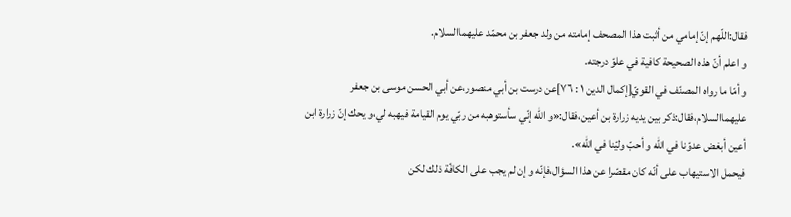فقال:اللّهم إنّ إمامي من أثبت هذا المصحف إمامته من ولد جعفر بن محمّد عليهماالسلام.
و اعلم أنّ هذه الصحيحة كافية في علوّ درجته.
و أمّا ما رواه المصنّف في القويّ[إكمال الدين ١ : ٧٦]عن درست بن أبي منصور،عن أبي الحسن موسى بن جعفر عليهماالسلام،فقال:ذكر بين يديه زرارة بن أعين،فقال:«و اللّه إنّي سأستوهبه من ربّي يوم القيامة فيهبه لي،و يحك إنّ زرارة ابن أعين أبغض عدوّنا في اللّه و أحبّ وليّنا في اللّه».
فيحمل الاستيهاب على أنّه كان مقصّرا عن هذا السؤال،فإنّه و إن لم يجب على الكافّة ذلك لكن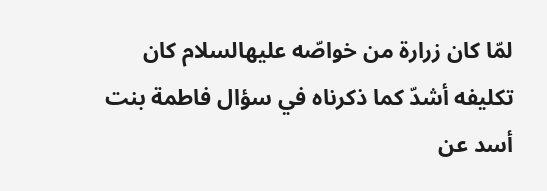لمّا كان زرارة من خواصّه عليهالسلام كان تكليفه أشدّ كما ذكرناه في سؤال فاطمة بنت أسد عن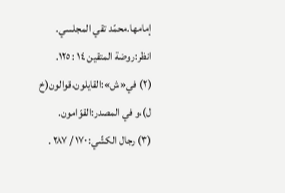إمامها.محمّد تقي المجلسي.
انظر:روضة المتقين ١٤ : ١٢٥.
(٢) في«ش»:القايلون،قوالون(خ ل)،و في المصدر:القوّامون.
(٣) رجال الكشّي: ١٧٠ / ٢٨٧ .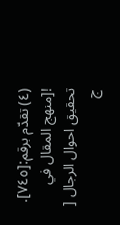(٤) تقدّم برقم:[٧٤٥].
![منهج المقال في تحقيق احوال الرجال [ ج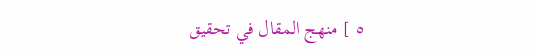٥ ] منهج المقال في تحقيق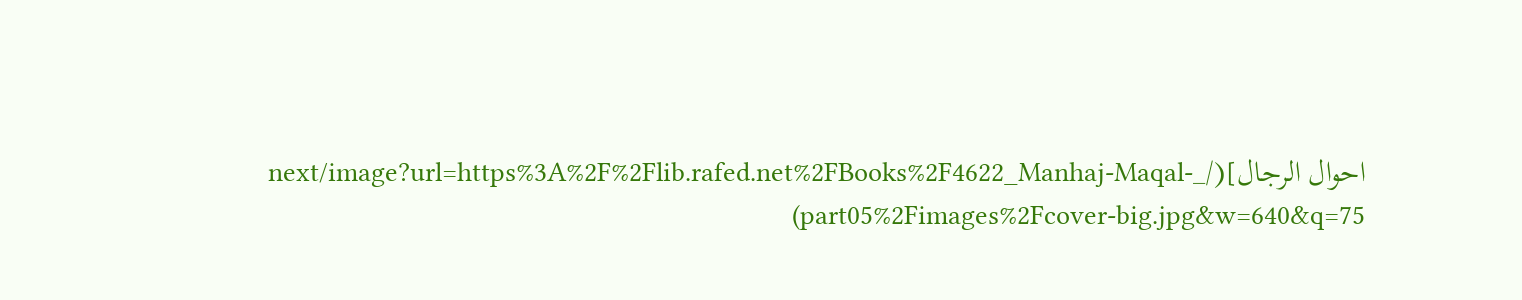احوال الرجال](/_next/image?url=https%3A%2F%2Flib.rafed.net%2FBooks%2F4622_Manhaj-Maqal-part05%2Fimages%2Fcover-big.jpg&w=640&q=75)